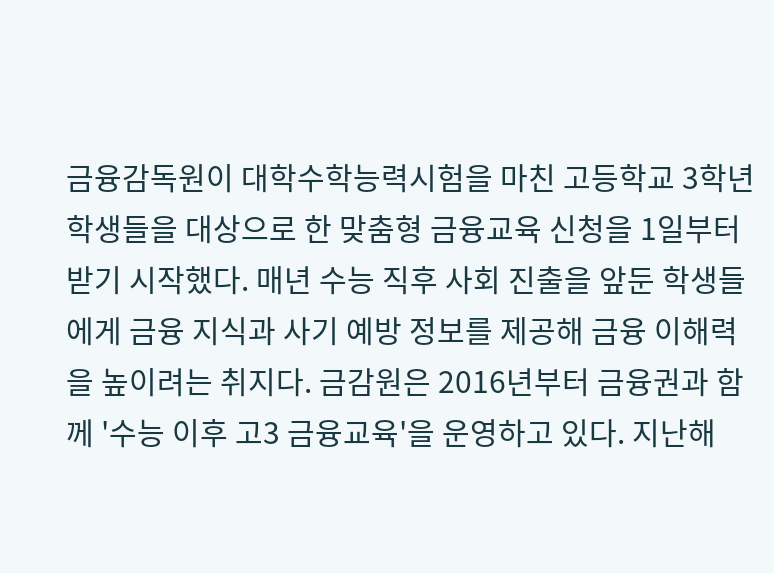금융감독원이 대학수학능력시험을 마친 고등학교 3학년 학생들을 대상으로 한 맞춤형 금융교육 신청을 1일부터 받기 시작했다. 매년 수능 직후 사회 진출을 앞둔 학생들에게 금융 지식과 사기 예방 정보를 제공해 금융 이해력을 높이려는 취지다. 금감원은 2016년부터 금융권과 함께 '수능 이후 고3 금융교육'을 운영하고 있다. 지난해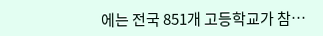에는 전국 851개 고등학교가 참…